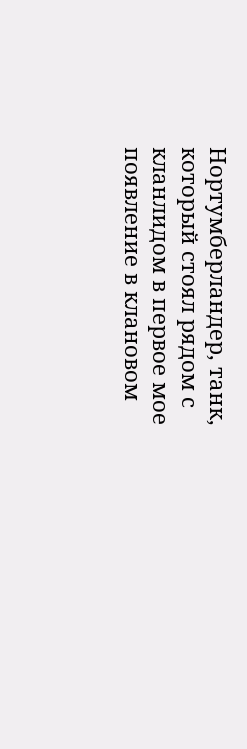Нортумберландер, танк, который стоял рядом с кланлидом в первое мое появление в клановом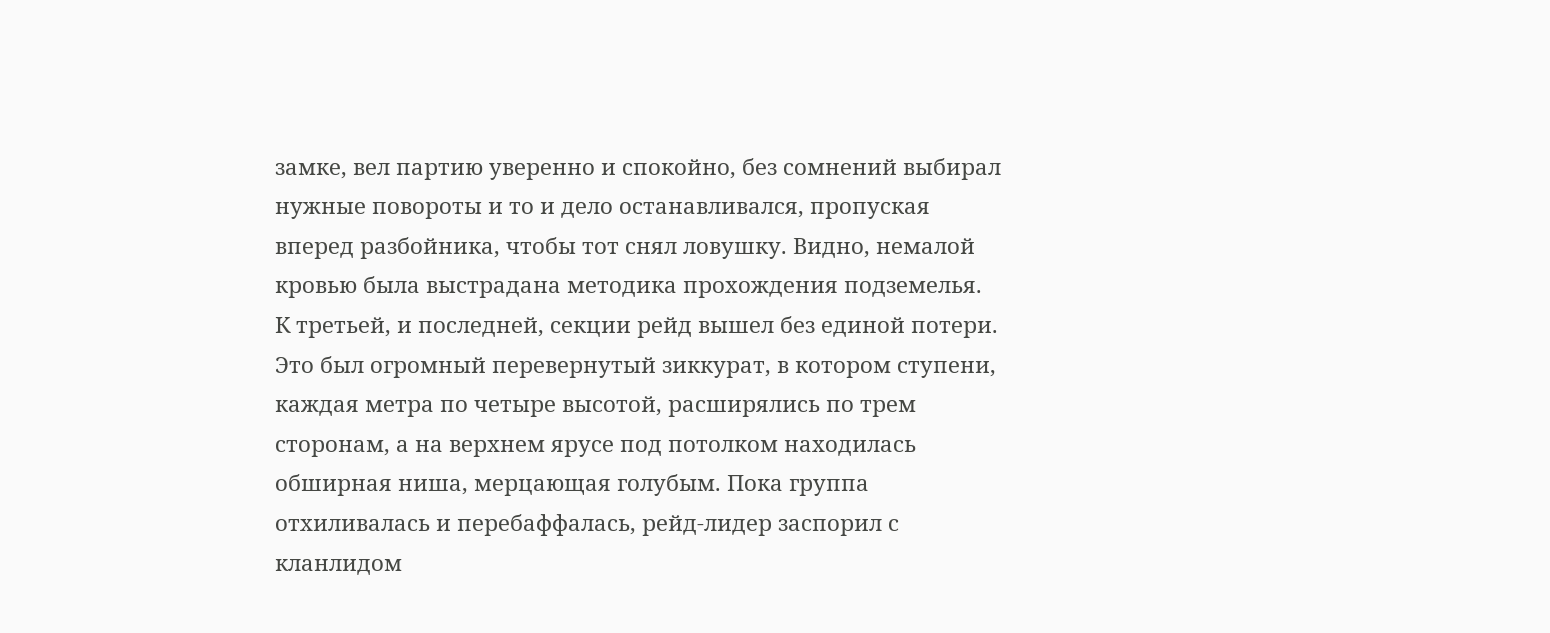замке, вел партию уверенно и спокойно, без сомнений выбирал нужные повороты и то и дело останавливался, пропуская вперед разбойника, чтобы тот снял ловушку. Видно, немалой кровью была выстрадана методика прохождения подземелья.
К третьей, и последней, секции рейд вышел без единой потери. Это был огромный перевернутый зиккурат, в котором ступени, каждая метра по четыре высотой, расширялись по трем сторонам, а на верхнем ярусе под потолком находилась обширная ниша, мерцающая голубым. Пока группа отхиливалась и перебаффалась, рейд-лидер заспорил с кланлидом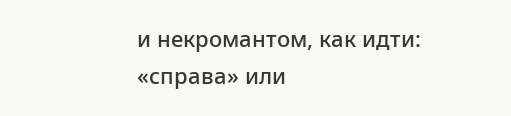и некромантом, как идти: «справа» или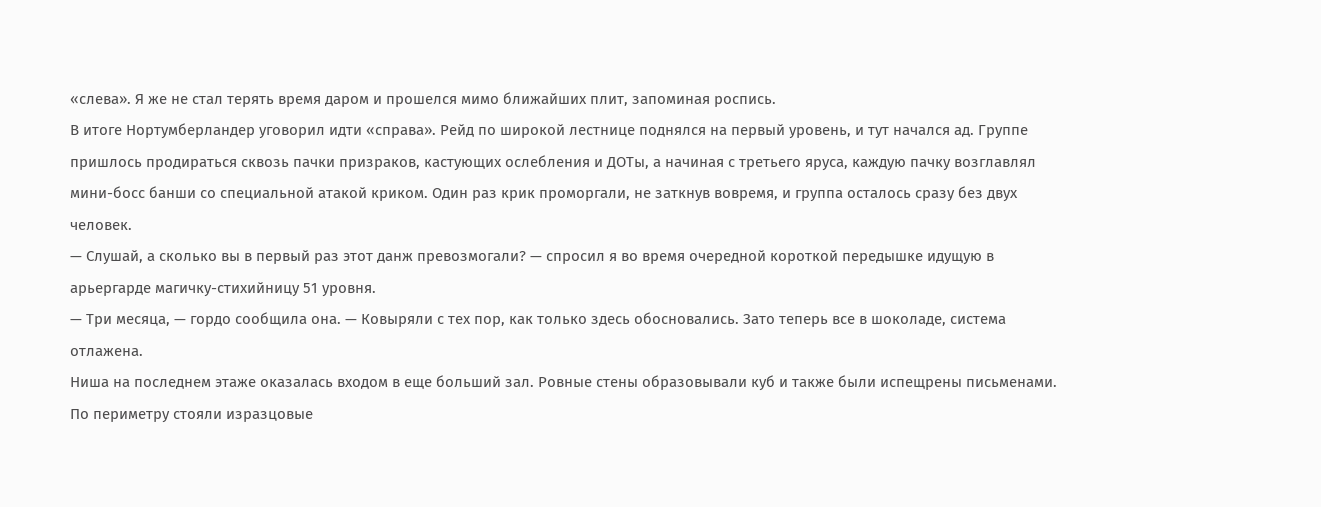«слева». Я же не стал терять время даром и прошелся мимо ближайших плит, запоминая роспись.
В итоге Нортумберландер уговорил идти «справа». Рейд по широкой лестнице поднялся на первый уровень, и тут начался ад. Группе пришлось продираться сквозь пачки призраков, кастующих ослебления и ДОТы, а начиная с третьего яруса, каждую пачку возглавлял мини-босс банши со специальной атакой криком. Один раз крик проморгали, не заткнув вовремя, и группа осталось сразу без двух человек.
— Слушай, а сколько вы в первый раз этот данж превозмогали? — спросил я во время очередной короткой передышке идущую в арьергарде магичку-стихийницу 51 уровня.
— Три месяца, — гордо сообщила она. — Ковыряли с тех пор, как только здесь обосновались. Зато теперь все в шоколаде, система отлажена.
Ниша на последнем этаже оказалась входом в еще больший зал. Ровные стены образовывали куб и также были испещрены письменами. По периметру стояли изразцовые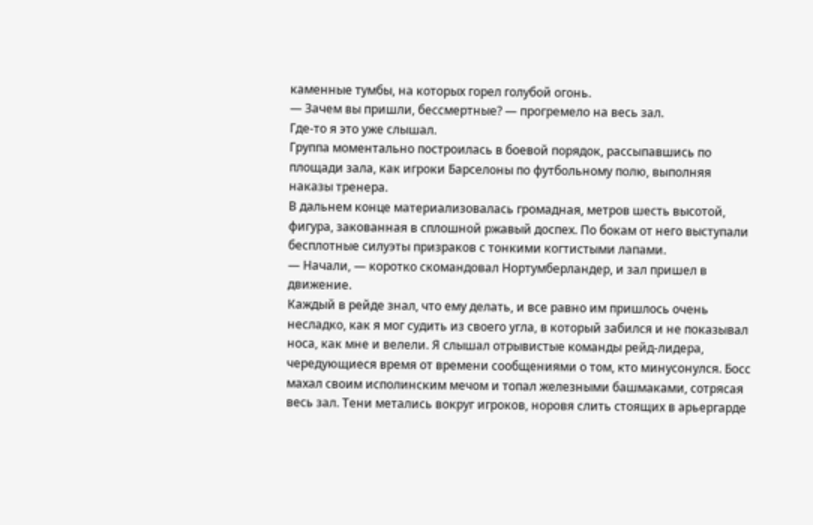каменные тумбы, на которых горел голубой огонь.
— Зачем вы пришли, бессмертные? — прогремело на весь зал.
Где-то я это уже слышал.
Группа моментально построилась в боевой порядок, рассыпавшись по площади зала, как игроки Барселоны по футбольному полю, выполняя наказы тренера.
В дальнем конце материализовалась громадная, метров шесть высотой, фигура, закованная в сплошной ржавый доспех. По бокам от него выступали бесплотные силуэты призраков с тонкими когтистыми лапами.
— Начали, — коротко скомандовал Нортумберландер, и зал пришел в движение.
Каждый в рейде знал, что ему делать, и все равно им пришлось очень несладко, как я мог судить из своего угла, в который забился и не показывал носа, как мне и велели. Я слышал отрывистые команды рейд-лидера, чередующиеся время от времени сообщениями о том, кто минусонулся. Босс махал своим исполинским мечом и топал железными башмаками, сотрясая весь зал. Тени метались вокруг игроков, норовя слить стоящих в арьергарде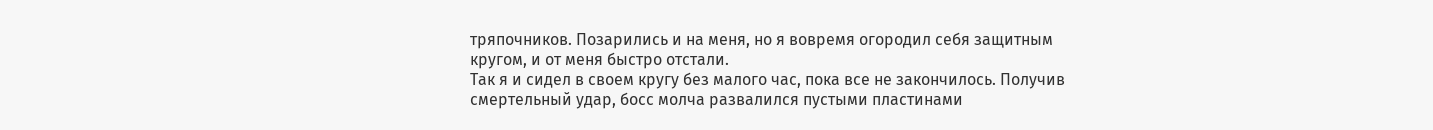тряпочников. Позарились и на меня, но я вовремя огородил себя защитным кругом, и от меня быстро отстали.
Так я и сидел в своем кругу без малого час, пока все не закончилось. Получив смертельный удар, босс молча развалился пустыми пластинами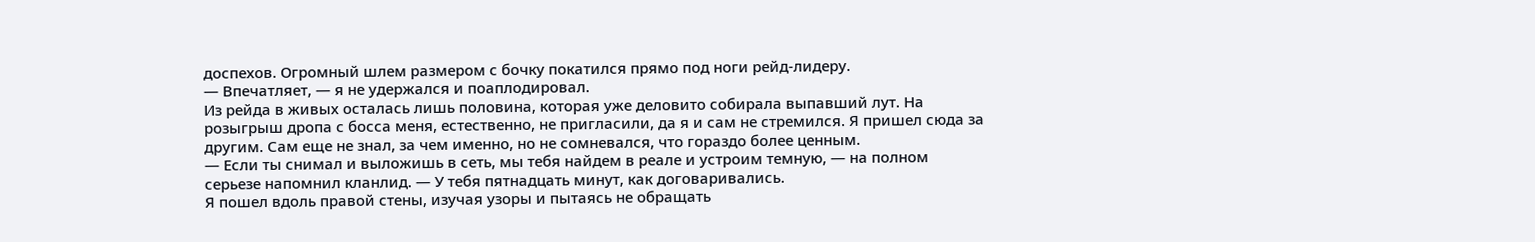доспехов. Огромный шлем размером с бочку покатился прямо под ноги рейд-лидеру.
— Впечатляет, — я не удержался и поаплодировал.
Из рейда в живых осталась лишь половина, которая уже деловито собирала выпавший лут. На розыгрыш дропа с босса меня, естественно, не пригласили, да я и сам не стремился. Я пришел сюда за другим. Сам еще не знал, за чем именно, но не сомневался, что гораздо более ценным.
— Если ты снимал и выложишь в сеть, мы тебя найдем в реале и устроим темную, — на полном серьезе напомнил кланлид. — У тебя пятнадцать минут, как договаривались.
Я пошел вдоль правой стены, изучая узоры и пытаясь не обращать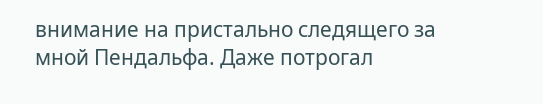внимание на пристально следящего за мной Пендальфа. Даже потрогал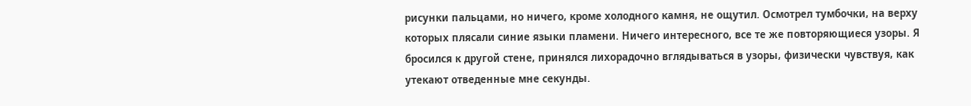рисунки пальцами, но ничего, кроме холодного камня, не ощутил. Осмотрел тумбочки, на верху которых плясали синие языки пламени. Ничего интересного, все те же повторяющиеся узоры. Я бросился к другой стене, принялся лихорадочно вглядываться в узоры, физически чувствуя, как утекают отведенные мне секунды.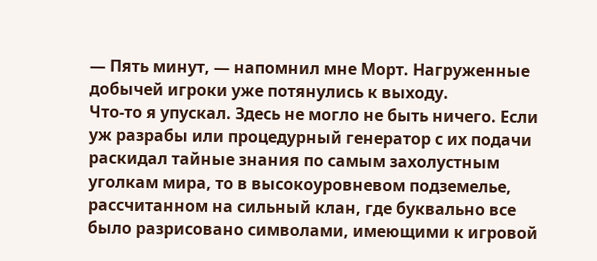— Пять минут, — напомнил мне Морт. Нагруженные добычей игроки уже потянулись к выходу.
Что-то я упускал. Здесь не могло не быть ничего. Если уж разрабы или процедурный генератор с их подачи раскидал тайные знания по самым захолустным уголкам мира, то в высокоуровневом подземелье, рассчитанном на сильный клан, где буквально все было разрисовано символами, имеющими к игровой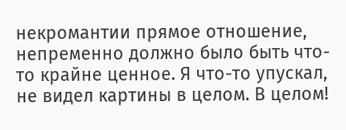некромантии прямое отношение, непременно должно было быть что-то крайне ценное. Я что-то упускал, не видел картины в целом. В целом!